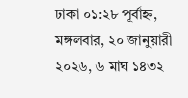ঢাকা ০১:২৮ পূর্বাহ্ন, মঙ্গলবার, ২০ জানুয়ারী ২০২৬, ৬ মাঘ ১৪৩২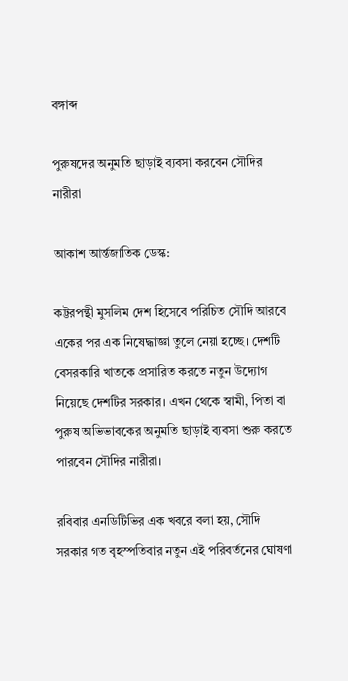বঙ্গাব্দ

পুরুষদের অনুমতি ছাড়াই ব্যবসা করবেন সৌদির নারীরা

আকাশ আর্ন্তজাতিক ডেস্ক:

কট্টরপন্থী মুসলিম দেশ হিসেবে পরিচিত সৌদি আরবে একের পর এক নিষেদ্ধাজ্ঞা তুলে নেয়া হচ্ছে। দেশটি বেসরকারি খাতকে প্রসারিত করতে নতুন উদ্যোগ নিয়েছে দেশটির সরকার। এখন থেকে স্বামী, পিতা বা পুরুষ অভিভাবকের অনুমতি ছাড়াই ব্যবসা শুরু করতে পারবেন সৌদির নারীরা।

রবিবার এনডিটিভির এক খবরে বলা হয়, সৌদি সরকার গত বৃহস্পতিবার নতুন এই পরিবর্তনের ঘোষণা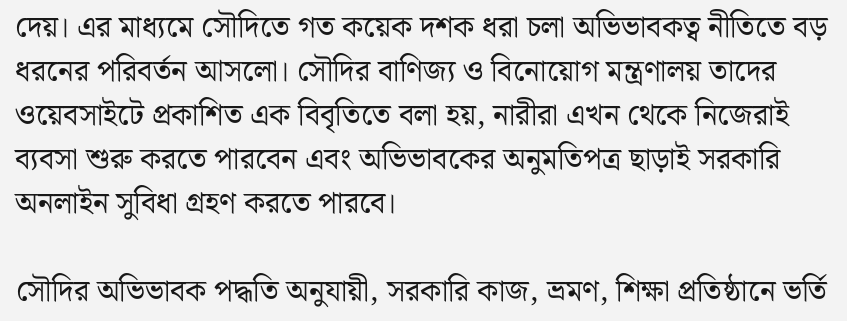দেয়। এর মাধ্যমে সৌদিতে গত কয়েক দশক ধরা চলা অভিভাবকত্ব নীতিতে বড় ধরনের পরিবর্তন আসলো। সৌদির বাণিজ্য ও বিনোয়োগ মন্ত্রণালয় তাদের ওয়েবসাইটে প্রকাশিত এক বিবৃতিতে বলা হয়, নারীরা এখন থেকে নিজেরাই ব্যবসা শুরু করতে পারবেন এবং অভিভাবকের অনুমতিপত্র ছাড়াই সরকারি অনলাইন সুবিধা গ্রহণ করতে পারবে।

সৌদির অভিভাবক পদ্ধতি অনুযায়ী, সরকারি কাজ, ভ্রমণ, শিক্ষা প্রতিষ্ঠানে ভর্তি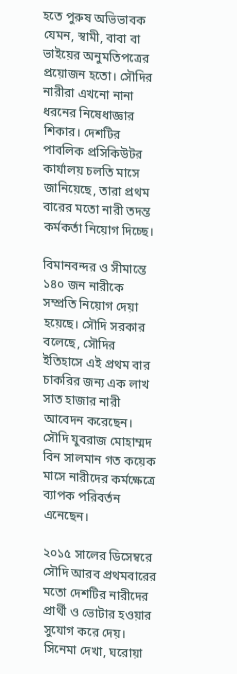হতে পুরুষ অভিভাবক যেমন, স্বামী, বাবা বা ভাইয়ের অনুমতিপত্রের প্রয়োজন হতো। সৌদির নারীরা এখনো নানা ধরনের নিষেধাজ্ঞার শিকার। দেশটির পাবলিক প্রসিকিউটর কার্যালয় চলতি মাসে জানিয়েছে, তারা প্রথম বারের মতো নারী তদন্ত কর্মকর্তা নিয়োগ দিচ্ছে।

বিমানবন্দর ও সীমান্তে ১৪০ জন নারীকে সম্প্রতি নিয়োগ দেয়া হয়েছে। সৌদি সরকার বলেছে, সৌদির ইতিহাসে এই প্রথম বার চাকরির জন্য এক লাখ সাত হাজার নারী আবেদন করেছেন। সৌদি যুবরাজ মোহাম্মদ বিন সালমান গত কয়েক মাসে নারীদের কর্মক্ষেত্রে ব্যাপক পরিবর্তন এনেছেন।

২০১৫ সালের ডিসেম্বরে সৌদি আরব প্রথমবারের মতো দেশটির নারীদের প্রার্থী ও ভোটার হওয়ার সুযোগ করে দেয়। সিনেমা দেখা, ঘরোয়া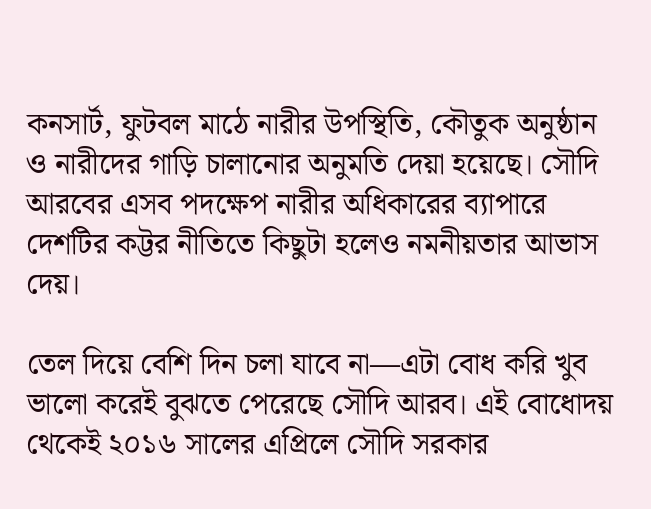কনসার্ট, ফুটবল মাঠে নারীর উপস্থিতি, কৌতুক অনুষ্ঠান ও নারীদের গাড়ি চালানোর অনুমতি দেয়া হয়েছে। সৌদি আরবের এসব পদক্ষেপ নারীর অধিকারের ব্যাপারে দেশটির কট্টর নীতিতে কিছুটা হলেও নমনীয়তার আভাস দেয়।

তেল দিয়ে বেশি দিন চলা যাবে না—এটা বোধ করি খুব ভালো করেই বুঝতে পেরেছে সৌদি আরব। এই বোধোদয় থেকেই ২০১৬ সালের এপ্রিলে সৌদি সরকার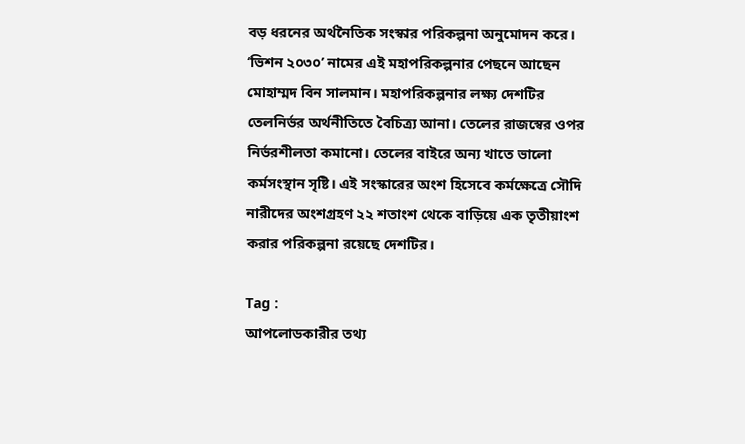বড় ধরনের অর্থনৈতিক সংস্কার পরিকল্পনা অনুমোদন করে। ‘ভিশন ২০৩০’ নামের এই মহাপরিকল্পনার পেছনে আছেন মোহাম্মদ বিন সালমান। মহাপরিকল্পনার লক্ষ্য দেশটির তেলনির্ভর অর্থনীতিতে বৈচিত্র্য আনা। তেলের রাজস্বের ওপর নির্ভরশীলতা কমানো। তেলের বাইরে অন্য খাতে ভালো কর্মসংস্থান সৃষ্টি। এই সংস্কারের অংশ হিসেবে কর্মক্ষেত্রে সৌদি নারীদের অংশগ্রহণ ২২ শতাংশ থেকে বাড়িয়ে এক তৃতীয়াংশ করার পরিকল্পনা রয়েছে দেশটির।

Tag :
আপলোডকারীর তথ্য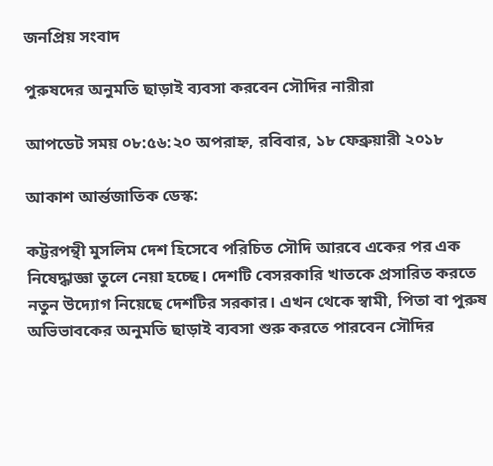জনপ্রিয় সংবাদ

পুরুষদের অনুমতি ছাড়াই ব্যবসা করবেন সৌদির নারীরা

আপডেট সময় ০৮:৫৬:২০ অপরাহ্ন, রবিবার, ১৮ ফেব্রুয়ারী ২০১৮

আকাশ আর্ন্তজাতিক ডেস্ক:

কট্টরপন্থী মুসলিম দেশ হিসেবে পরিচিত সৌদি আরবে একের পর এক নিষেদ্ধাজ্ঞা তুলে নেয়া হচ্ছে। দেশটি বেসরকারি খাতকে প্রসারিত করতে নতুন উদ্যোগ নিয়েছে দেশটির সরকার। এখন থেকে স্বামী, পিতা বা পুরুষ অভিভাবকের অনুমতি ছাড়াই ব্যবসা শুরু করতে পারবেন সৌদির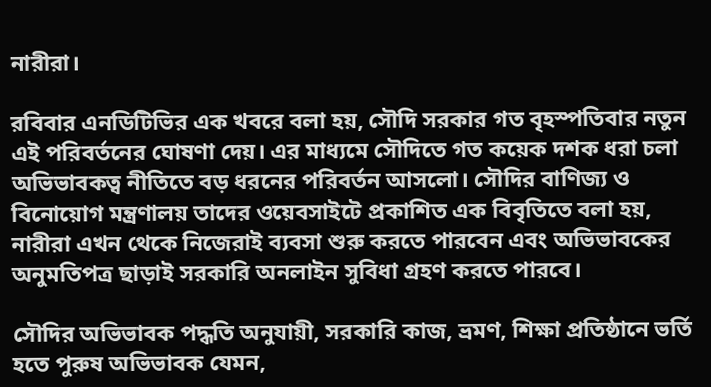নারীরা।

রবিবার এনডিটিভির এক খবরে বলা হয়, সৌদি সরকার গত বৃহস্পতিবার নতুন এই পরিবর্তনের ঘোষণা দেয়। এর মাধ্যমে সৌদিতে গত কয়েক দশক ধরা চলা অভিভাবকত্ব নীতিতে বড় ধরনের পরিবর্তন আসলো। সৌদির বাণিজ্য ও বিনোয়োগ মন্ত্রণালয় তাদের ওয়েবসাইটে প্রকাশিত এক বিবৃতিতে বলা হয়, নারীরা এখন থেকে নিজেরাই ব্যবসা শুরু করতে পারবেন এবং অভিভাবকের অনুমতিপত্র ছাড়াই সরকারি অনলাইন সুবিধা গ্রহণ করতে পারবে।

সৌদির অভিভাবক পদ্ধতি অনুযায়ী, সরকারি কাজ, ভ্রমণ, শিক্ষা প্রতিষ্ঠানে ভর্তি হতে পুরুষ অভিভাবক যেমন,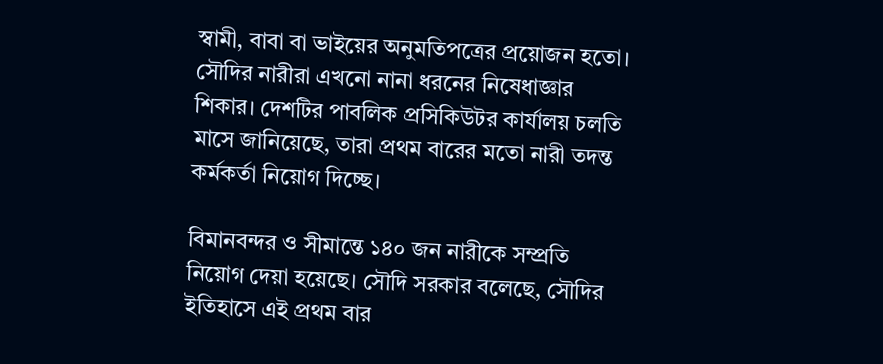স্বামী, বাবা বা ভাইয়ের অনুমতিপত্রের প্রয়োজন হতো। সৌদির নারীরা এখনো নানা ধরনের নিষেধাজ্ঞার শিকার। দেশটির পাবলিক প্রসিকিউটর কার্যালয় চলতি মাসে জানিয়েছে, তারা প্রথম বারের মতো নারী তদন্ত কর্মকর্তা নিয়োগ দিচ্ছে।

বিমানবন্দর ও সীমান্তে ১৪০ জন নারীকে সম্প্রতি নিয়োগ দেয়া হয়েছে। সৌদি সরকার বলেছে, সৌদির ইতিহাসে এই প্রথম বার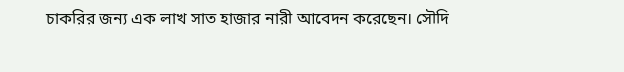চাকরির জন্য এক লাখ সাত হাজার নারী আবেদন করেছেন। সৌদি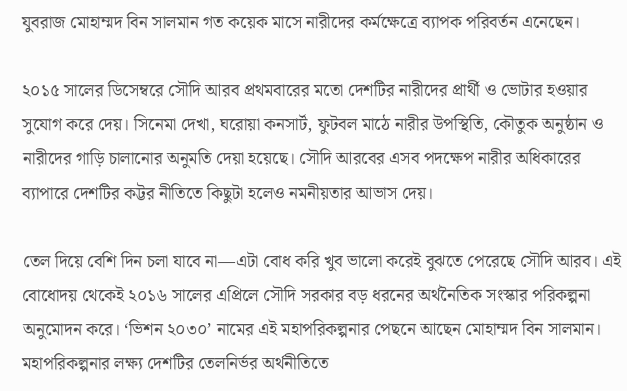যুবরাজ মোহাম্মদ বিন সালমান গত কয়েক মাসে নারীদের কর্মক্ষেত্রে ব্যাপক পরিবর্তন এনেছেন।

২০১৫ সালের ডিসেম্বরে সৌদি আরব প্রথমবারের মতো দেশটির নারীদের প্রার্থী ও ভোটার হওয়ার সুযোগ করে দেয়। সিনেমা দেখা, ঘরোয়া কনসার্ট, ফুটবল মাঠে নারীর উপস্থিতি, কৌতুক অনুষ্ঠান ও নারীদের গাড়ি চালানোর অনুমতি দেয়া হয়েছে। সৌদি আরবের এসব পদক্ষেপ নারীর অধিকারের ব্যাপারে দেশটির কট্টর নীতিতে কিছুটা হলেও নমনীয়তার আভাস দেয়।

তেল দিয়ে বেশি দিন চলা যাবে না—এটা বোধ করি খুব ভালো করেই বুঝতে পেরেছে সৌদি আরব। এই বোধোদয় থেকেই ২০১৬ সালের এপ্রিলে সৌদি সরকার বড় ধরনের অর্থনৈতিক সংস্কার পরিকল্পনা অনুমোদন করে। ‘ভিশন ২০৩০’ নামের এই মহাপরিকল্পনার পেছনে আছেন মোহাম্মদ বিন সালমান। মহাপরিকল্পনার লক্ষ্য দেশটির তেলনির্ভর অর্থনীতিতে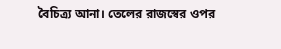বৈচিত্র্য আনা। তেলের রাজস্বের ওপর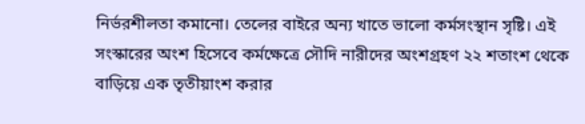নির্ভরশীলতা কমানো। তেলের বাইরে অন্য খাতে ভালো কর্মসংস্থান সৃষ্টি। এই সংস্কারের অংশ হিসেবে কর্মক্ষেত্রে সৌদি নারীদের অংশগ্রহণ ২২ শতাংশ থেকে বাড়িয়ে এক তৃতীয়াংশ করার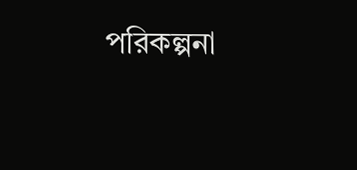পরিকল্পনা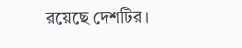রয়েছে দেশটির।